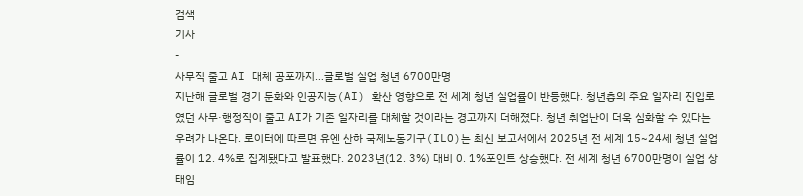검색
기사
-
사무직 줄고 AI 대체 공포까지…글로벌 실업 청년 6700만명
지난해 글로벌 경기 둔화와 인공지능(AI) 확산 영향으로 전 세계 청년 실업률이 반등했다. 청년층의 주요 일자리 진입로였던 사무·행정직이 줄고 AI가 기존 일자리를 대체할 것이라는 경고까지 더해졌다. 청년 취업난이 더욱 심화할 수 있다는 우려가 나온다. 로이터에 따르면 유엔 산하 국제노동기구(ILO)는 최신 보고서에서 2025년 전 세계 15~24세 청년 실업률이 12. 4%로 집계됐다고 발표했다. 2023년(12. 3%) 대비 0. 1%포인트 상승했다. 전 세계 청년 6700만명이 실업 상태임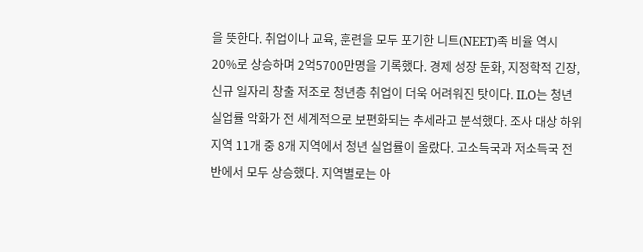을 뜻한다. 취업이나 교육, 훈련을 모두 포기한 니트(NEET)족 비율 역시 20%로 상승하며 2억5700만명을 기록했다. 경제 성장 둔화, 지정학적 긴장, 신규 일자리 창출 저조로 청년층 취업이 더욱 어려워진 탓이다. ILO는 청년 실업률 악화가 전 세계적으로 보편화되는 추세라고 분석했다. 조사 대상 하위 지역 11개 중 8개 지역에서 청년 실업률이 올랐다. 고소득국과 저소득국 전반에서 모두 상승했다. 지역별로는 아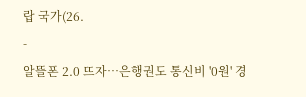랍 국가(26.
-
알뜰폰 2.0 뜨자…은행권도 통신비 '0원' 경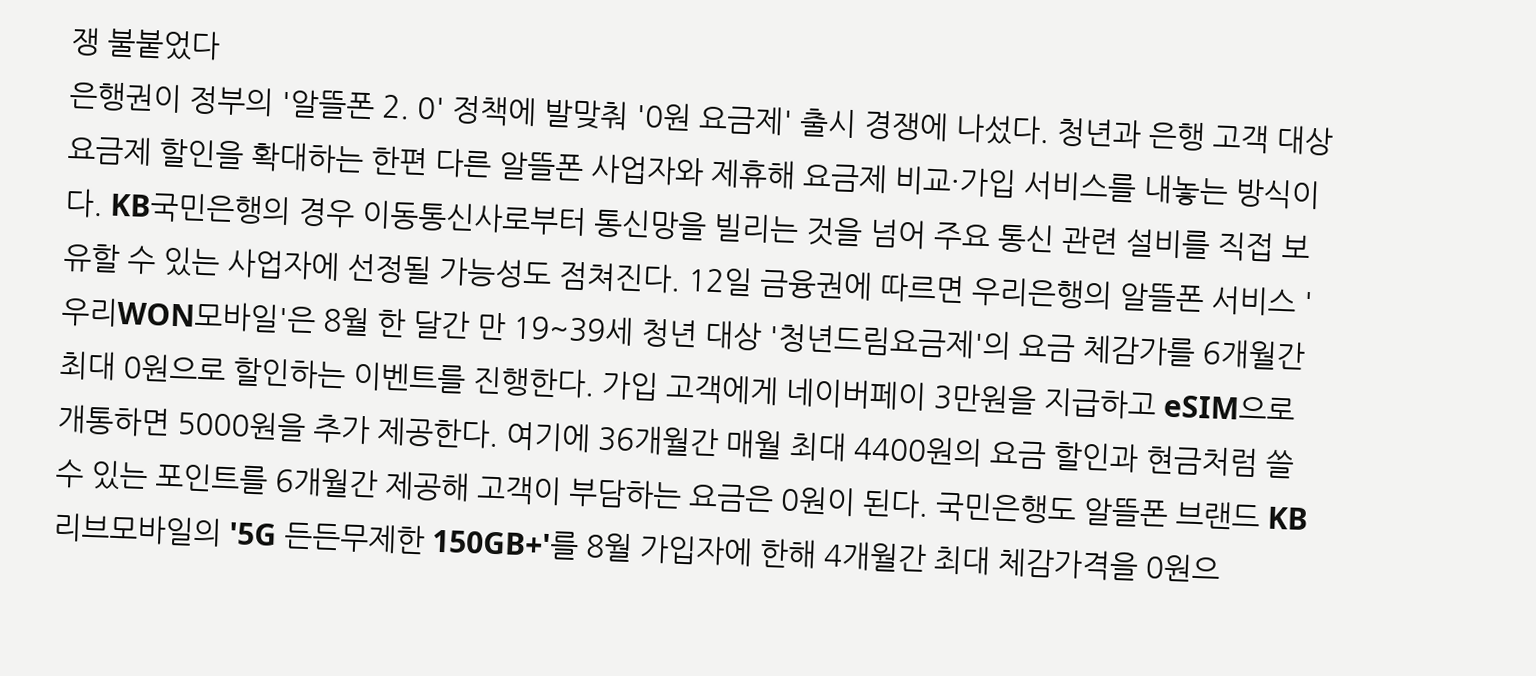쟁 불붙었다
은행권이 정부의 '알뜰폰 2. 0' 정책에 발맞춰 '0원 요금제' 출시 경쟁에 나섰다. 청년과 은행 고객 대상 요금제 할인을 확대하는 한편 다른 알뜰폰 사업자와 제휴해 요금제 비교·가입 서비스를 내놓는 방식이다. KB국민은행의 경우 이동통신사로부터 통신망을 빌리는 것을 넘어 주요 통신 관련 설비를 직접 보유할 수 있는 사업자에 선정될 가능성도 점쳐진다. 12일 금융권에 따르면 우리은행의 알뜰폰 서비스 '우리WON모바일'은 8월 한 달간 만 19~39세 청년 대상 '청년드림요금제'의 요금 체감가를 6개월간 최대 0원으로 할인하는 이벤트를 진행한다. 가입 고객에게 네이버페이 3만원을 지급하고 eSIM으로 개통하면 5000원을 추가 제공한다. 여기에 36개월간 매월 최대 4400원의 요금 할인과 현금처럼 쓸 수 있는 포인트를 6개월간 제공해 고객이 부담하는 요금은 0원이 된다. 국민은행도 알뜰폰 브랜드 KB리브모바일의 '5G 든든무제한 150GB+'를 8월 가입자에 한해 4개월간 최대 체감가격을 0원으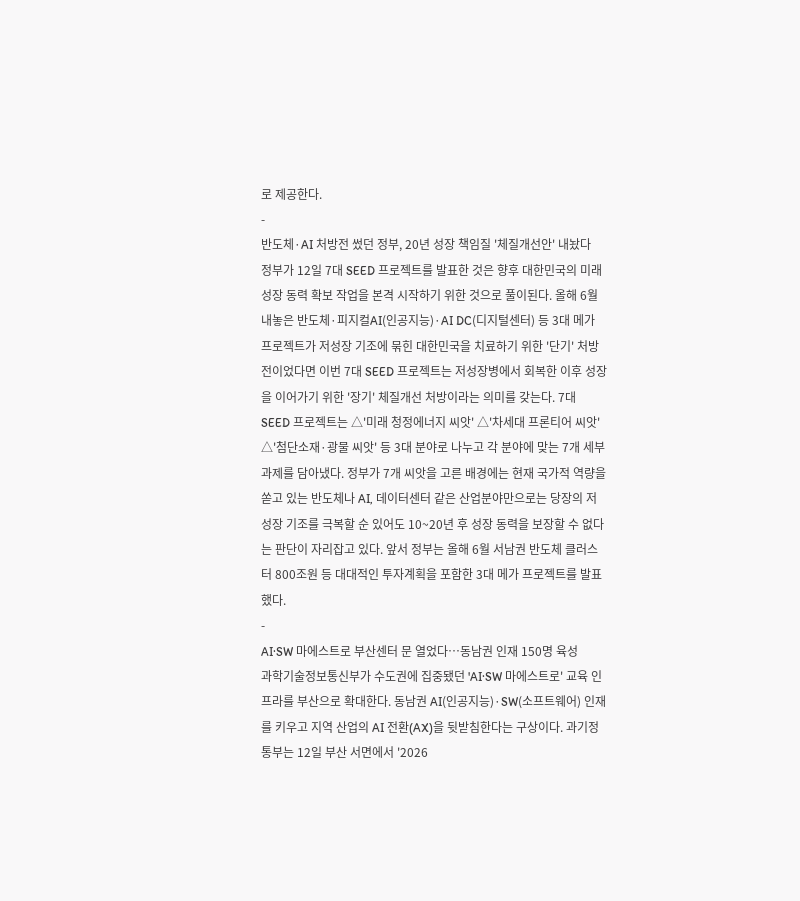로 제공한다.
-
반도체·AI 처방전 썼던 정부, 20년 성장 책임질 '체질개선안' 내놨다
정부가 12일 7대 SEED 프로젝트를 발표한 것은 향후 대한민국의 미래성장 동력 확보 작업을 본격 시작하기 위한 것으로 풀이된다. 올해 6월 내놓은 반도체·피지컬AI(인공지능)·AI DC(디지털센터) 등 3대 메가 프로젝트가 저성장 기조에 묶힌 대한민국을 치료하기 위한 '단기' 처방전이었다면 이번 7대 SEED 프로젝트는 저성장병에서 회복한 이후 성장을 이어가기 위한 '장기' 체질개선 처방이라는 의미를 갖는다. 7대 SEED 프로젝트는 △'미래 청정에너지 씨앗' △'차세대 프론티어 씨앗' △'첨단소재·광물 씨앗' 등 3대 분야로 나누고 각 분야에 맞는 7개 세부 과제를 담아냈다. 정부가 7개 씨앗을 고른 배경에는 현재 국가적 역량을 쏟고 있는 반도체나 AI, 데이터센터 같은 산업분야만으로는 당장의 저성장 기조를 극복할 순 있어도 10~20년 후 성장 동력을 보장할 수 없다는 판단이 자리잡고 있다. 앞서 정부는 올해 6월 서남권 반도체 클러스터 800조원 등 대대적인 투자계획을 포함한 3대 메가 프로젝트를 발표했다.
-
AI·SW 마에스트로 부산센터 문 열었다…동남권 인재 150명 육성
과학기술정보통신부가 수도권에 집중됐던 'AI·SW 마에스트로' 교육 인프라를 부산으로 확대한다. 동남권 AI(인공지능)·SW(소프트웨어) 인재를 키우고 지역 산업의 AI 전환(AX)을 뒷받침한다는 구상이다. 과기정통부는 12일 부산 서면에서 '2026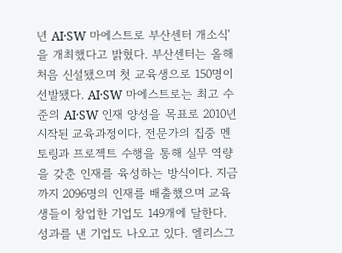년 AI·SW 마에스트로 부산센터 개소식'을 개최했다고 밝혔다. 부산센터는 올해 처음 신설됐으며 첫 교육생으로 150명이 선발됐다. AI·SW 마에스트로는 최고 수준의 AI·SW 인재 양성을 목표로 2010년 시작된 교육과정이다. 전문가의 집중 멘토링과 프로젝트 수행을 통해 실무 역량을 갖춘 인재를 육성하는 방식이다. 지금까지 2096명의 인재를 배출했으며 교육생들이 창업한 기업도 149개에 달한다. 성과를 낸 기업도 나오고 있다. 엘리스그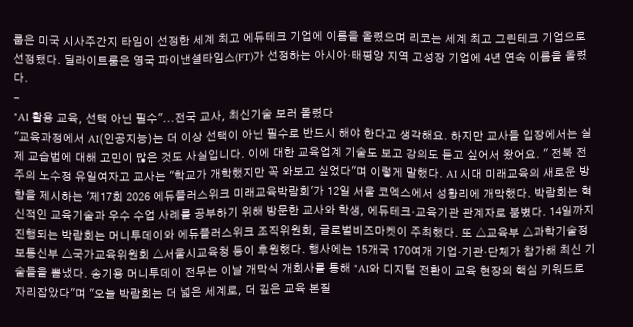룹은 미국 시사주간지 타임이 선정한 세계 최고 에듀테크 기업에 이름을 올렸으며 리코는 세계 최고 그린테크 기업으로 선정됐다. 딜라이트룸은 영국 파이낸셜타임스(FT)가 선정하는 아시아·태평양 지역 고성장 기업에 4년 연속 이름을 올렸다.
-
"AI 활용 교육, 선택 아닌 필수"...전국 교사, 최신기술 보러 몰렸다
"교육과정에서 AI(인공지능)는 더 이상 선택이 아닌 필수로 반드시 해야 한다고 생각해요. 하지만 교사들 입장에서는 실제 교습법에 대해 고민이 많은 것도 사실입니다. 이에 대한 교육업계 기술도 보고 강의도 듣고 싶어서 왔어요. " 전북 전주의 노수정 유일여자고 교사는 "학교가 개학했지만 꼭 와보고 싶었다"며 이렇게 말했다. AI 시대 미래교육의 새로운 방향을 제시하는 '제17회 2026 에듀플러스위크 미래교육박람회'가 12일 서울 코엑스에서 성황리에 개막했다. 박람회는 혁신적인 교육기술과 우수 수업 사례를 공부하기 위해 방문한 교사와 학생, 에듀테크·교육기관 관계자로 붐볐다. 14일까지 진행되는 박람회는 머니투데이와 에듀플러스위크 조직위원회, 글로벌비즈마켓이 주최했다. 또 △교육부 △과학기술정보통신부 △국가교육위원회 △서울시교육청 등이 후원했다. 행사에는 15개국 170여개 기업·기관·단체가 참가해 최신 기술들을 뽐냈다. 송기용 머니투데이 전무는 이날 개막식 개회사를 통해 "AI와 디지털 전환이 교육 현장의 핵심 키워드로 자리잡았다"며 "오늘 박람회는 더 넓은 세계로, 더 깊은 교육 본질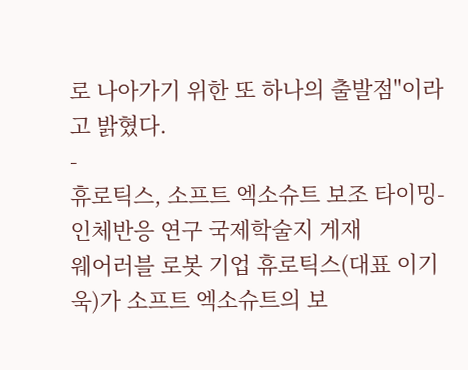로 나아가기 위한 또 하나의 출발점"이라고 밝혔다.
-
휴로틱스, 소프트 엑소슈트 보조 타이밍-인체반응 연구 국제학술지 게재
웨어러블 로봇 기업 휴로틱스(대표 이기욱)가 소프트 엑소슈트의 보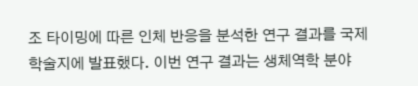조 타이밍에 따른 인체 반응을 분석한 연구 결과를 국제 학술지에 발표했다. 이번 연구 결과는 생체역학 분야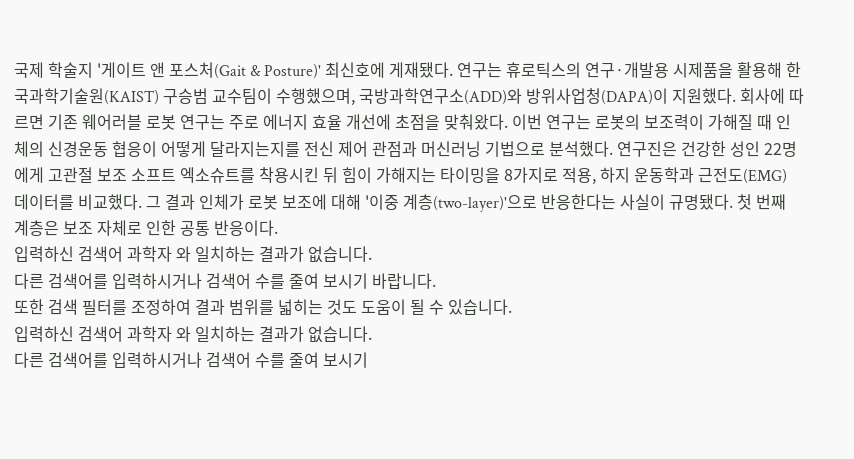국제 학술지 '게이트 앤 포스처(Gait & Posture)' 최신호에 게재됐다. 연구는 휴로틱스의 연구·개발용 시제품을 활용해 한국과학기술원(KAIST) 구승범 교수팀이 수행했으며, 국방과학연구소(ADD)와 방위사업청(DAPA)이 지원했다. 회사에 따르면 기존 웨어러블 로봇 연구는 주로 에너지 효율 개선에 초점을 맞춰왔다. 이번 연구는 로봇의 보조력이 가해질 때 인체의 신경운동 협응이 어떻게 달라지는지를 전신 제어 관점과 머신러닝 기법으로 분석했다. 연구진은 건강한 성인 22명에게 고관절 보조 소프트 엑소슈트를 착용시킨 뒤 힘이 가해지는 타이밍을 8가지로 적용, 하지 운동학과 근전도(EMG) 데이터를 비교했다. 그 결과 인체가 로봇 보조에 대해 '이중 계층(two-layer)'으로 반응한다는 사실이 규명됐다. 첫 번째 계층은 보조 자체로 인한 공통 반응이다.
입력하신 검색어 과학자 와 일치하는 결과가 없습니다.
다른 검색어를 입력하시거나 검색어 수를 줄여 보시기 바랍니다.
또한 검색 필터를 조정하여 결과 범위를 넓히는 것도 도움이 될 수 있습니다.
입력하신 검색어 과학자 와 일치하는 결과가 없습니다.
다른 검색어를 입력하시거나 검색어 수를 줄여 보시기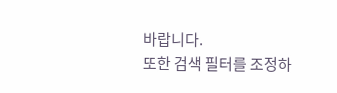바랍니다.
또한 검색 필터를 조정하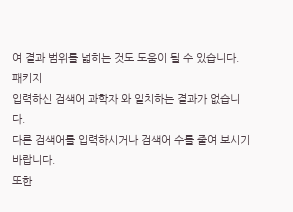여 결과 범위를 넓히는 것도 도움이 될 수 있습니다.
패키지
입력하신 검색어 과학자 와 일치하는 결과가 없습니다.
다른 검색어를 입력하시거나 검색어 수를 줄여 보시기 바랍니다.
또한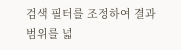검색 필터를 조정하여 결과 범위를 넓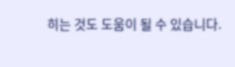히는 것도 도움이 될 수 있습니다.